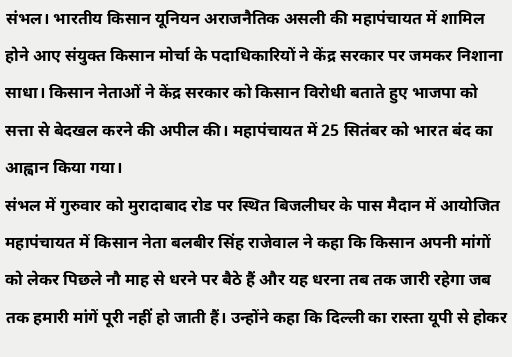संभल। भारतीय किसान यूनियन अराजनैतिक असली की महापंचायत में शामिल होने आए संयुक्त किसान मोर्चा के पदाधिकारियों ने केंद्र सरकार पर जमकर निशाना साधा। किसान नेताओं ने केंद्र सरकार को किसान विरोधी बताते हुए भाजपा को सत्ता से बेदखल करने की अपील की। महापंचायत में 25 सितंबर को भारत बंद का आह्वान किया गया।
संभल में गुरुवार को मुरादाबाद रोड पर स्थित बिजलीघर के पास मैदान में आयोजित महापंचायत में किसान नेता बलबीर सिंह राजेवाल ने कहा कि किसान अपनी मांगों को लेकर पिछले नौ माह से धरने पर बैठे हैं और यह धरना तब तक जारी रहेगा जब तक हमारी मांगें पूरी नहीं हो जाती हैं। उन्होंने कहा कि दिल्ली का रास्ता यूपी से होकर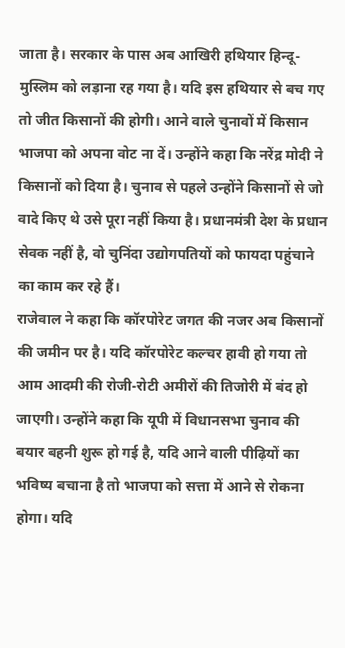जाता है। सरकार के पास अब आखिरी हथियार हिन्दू-मुस्लिम को लड़ाना रह गया है। यदि इस हथियार से बच गए तो जीत किसानों की होगी। आने वाले चुनावों में किसान भाजपा को अपना वोट ना दें। उन्होंने कहा कि नरेंद्र मोदी ने किसानों को दिया है। चुनाव से पहले उन्होंने किसानों से जो वादे किए थे उसे पूरा नहीं किया है। प्रधानमंत्री देश के प्रधान सेवक नहीं है, वो चुनिंदा उद्योगपतियों को फायदा पहुंचाने का काम कर रहे हैं।
राजेवाल ने कहा कि कॉरपोरेट जगत की नजर अब किसानों की जमीन पर है। यदि कॉरपोरेट कल्चर हावी हो गया तो आम आदमी की रोजी-रोटी अमीरों की तिजोरी में बंद हो जाएगी। उन्होंने कहा कि यूपी में विधानसभा चुनाव की बयार बहनी शुरू हो गई है, यदि आने वाली पीढ़ियों का भविष्य बचाना है तो भाजपा को सत्ता में आने से रोकना होगा। यदि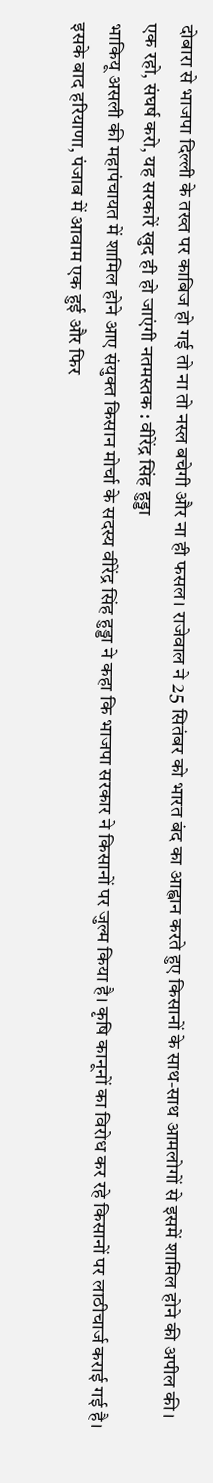दोबारा से भाजपा दिल्ली के तख्त पर काबिज हो गई तो ना तो नस्ल बचेगी और ना ही फसल। राजेवाल ने 25 सितंबर को भारत बंद का आह्वान करते हुए किसानों के साथ-साथ आमलोगों से इसमें शामिल होने की अपील की।
एक रहो, संघर्ष करो, यह सरकारें खुद ही हो जाएंगी नतमस्तक : वीरेंद्र सिंह हुड्डा
भाकियू असली की महापंचायत में शामिल होने आए संयुक्त किसान मोर्चा के सदस्य वीरेंद्र सिंह हुड्डा ने कहा कि भाजपा सरकार ने किसानों पर जुल्म किया है। कृषि कानूनों का विरोध कर रहे किसानों पर लाठीचार्ज कराई गई है। इसके बाद हरियाणा, पंजाब में आवाम एक हुई और फिर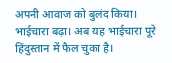अपनी आवाज को बुलंद किया। भाईचारा बढ़ा। अब यह भाईचारा पूरे हिंदुस्तान में फैल चुका है।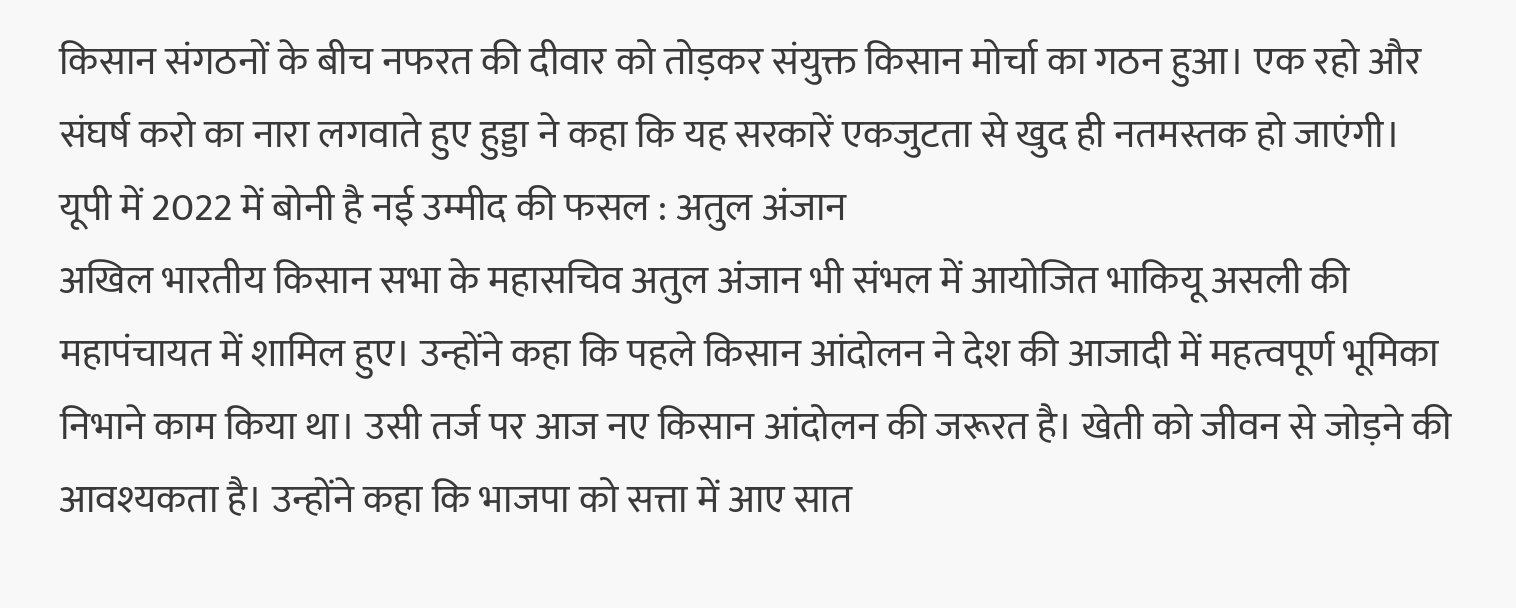किसान संगठनों के बीच नफरत की दीवार को तोड़कर संयुक्त किसान मोर्चा का गठन हुआ। एक रहो और संघर्ष करो का नारा लगवाते हुए हुड्डा ने कहा कि यह सरकारें एकजुटता से खुद ही नतमस्तक हो जाएंगी।
यूपी में 2022 में बोनी है नई उम्मीद की फसल : अतुल अंजान
अखिल भारतीय किसान सभा के महासचिव अतुल अंजान भी संभल में आयोजित भाकियू असली की महापंचायत में शामिल हुए। उन्होंने कहा कि पहले किसान आंदोलन ने देश की आजादी में महत्वपूर्ण भूमिका निभाने काम किया था। उसी तर्ज पर आज नए किसान आंदोलन की जरूरत है। खेती को जीवन से जोड़ने की आवश्यकता है। उन्होंने कहा कि भाजपा को सत्ता में आए सात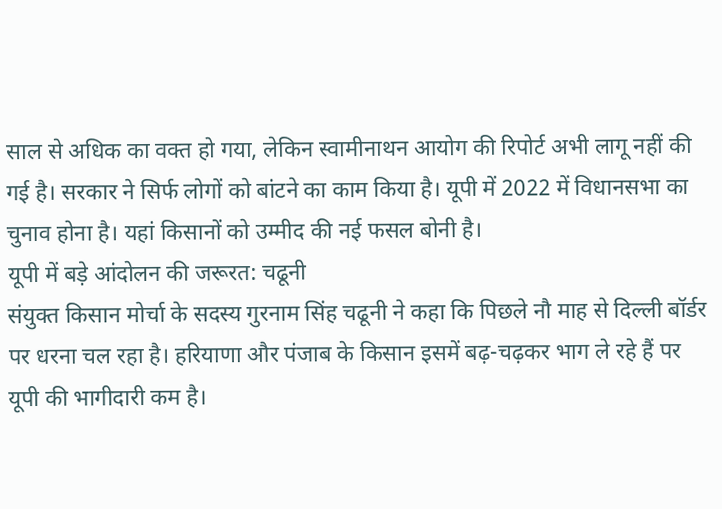साल से अधिक का वक्त हो गया, लेकिन स्वामीनाथन आयोग की रिपोर्ट अभी लागू नहीं की गई है। सरकार ने सिर्फ लोगों को बांटने का काम किया है। यूपी में 2022 में विधानसभा का चुनाव होना है। यहां किसानों को उम्मीद की नई फसल बोनी है।
यूपी में बड़े आंदोलन की जरूरत: चढूनी
संयुक्त किसान मोर्चा के सदस्य गुरनाम सिंह चढूनी ने कहा कि पिछले नौ माह से दिल्ली बॉर्डर पर धरना चल रहा है। हरियाणा और पंजाब के किसान इसमें बढ़-चढ़कर भाग ले रहे हैं पर यूपी की भागीदारी कम है।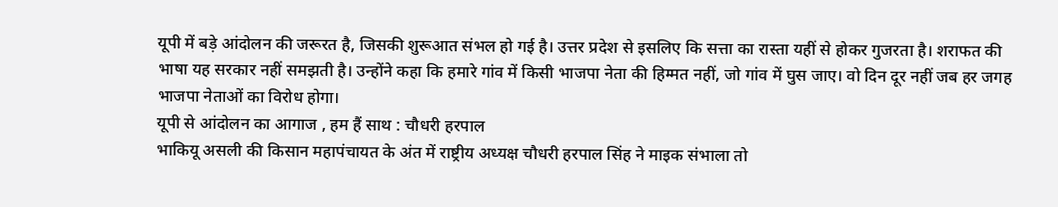यूपी में बड़े आंदोलन की जरूरत है, जिसकी शुरूआत संभल हो गई है। उत्तर प्रदेश से इसलिए कि सत्ता का रास्ता यहीं से होकर गुजरता है। शराफत की भाषा यह सरकार नहीं समझती है। उन्होंने कहा कि हमारे गांव में किसी भाजपा नेता की हिम्मत नहीं, जो गांव में घुस जाए। वो दिन दूर नहीं जब हर जगह भाजपा नेताओं का विरोध होगा।
यूपी से आंदोलन का आगाज , हम हैं साथ : चौधरी हरपाल
भाकियू असली की किसान महापंचायत के अंत में राष्ट्रीय अध्यक्ष चौधरी हरपाल सिंह ने माइक संभाला तो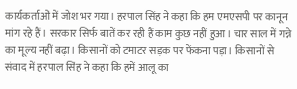कार्यकर्ताओं में जोश भर गया। हरपाल सिंह ने कहा कि हम एमएसपी पर कानून मांग रहे हैं। सरकार सिर्फ बातें कर रही हैं काम कुछ नहीं हुआ। चार साल में गन्ने का मूल्य नहीं बढ़ा। किसानों को टमाटर सड़क पर फेंकना पड़ा। किसानों से संवाद में हरपाल सिंह ने कहा कि हमें आलू का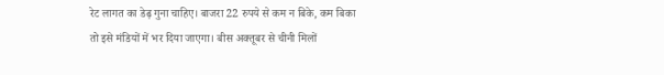रेट लागत का डेढ़ गुना चाहिए। बाजरा 22 रुपये से कम न बिके, कम बिका तो इसे मंडियों में भर दिया जाएगा। बीस अक्तूबर से चीनी मिलों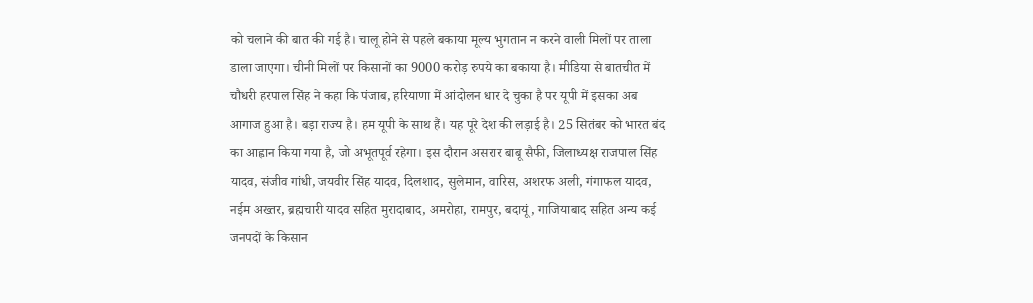को चलाने की बात की गई है। चालू होने से पहले बकाया मूल्य भुगतान न करने वाली मिलों पर ताला डाला जाएगा। चीनी मिलों पर किसानों का 9000 करोड़ रुपये का बकाया है। मीडिया से बातचीत में चौधरी हरपाल सिंह ने कहा कि पंजाब, हरियाणा में आंदोलन धार दे चुका है पर यूपी में इसका अब आगाज हुआ है। बड़ा राज्य है। हम यूपी के साथ हैं। यह पूरे देश की लड़ाई है। 25 सितंबर को भारत बंद का आह्वान किया गया है, जो अभूतपूर्व रहेगा। इस दौरान असरार बाबू सैफी, जिलाध्यक्ष राजपाल सिंह यादव, संजीव गांधी, जयवीर सिंह यादव, दिलशाद, सुलेमान, वारिस, अशरफ अली, गंगाफल यादव, नईम अख्तर, ब्रह्मचारी यादव सहित मुरादाबाद, अमरोहा, रामपुर, बदायूं, गाजियाबाद सहित अन्य कई जनपदों के किसान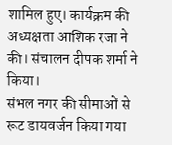शामिल हुए। कार्यक्रम की अध्यक्षता आशिक रजा ने की। संचालन दीपक शर्मा ने किया।
संभल नगर की सीमाओं से रूट डायवर्जन किया गया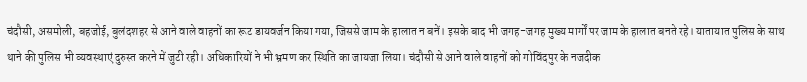चंदौसी, असमोली, बहजोई, बुलंदशहर से आने वाले वाहनों का रूट डायवर्जन किया गया, जिससे जाम के हालात न बनें। इसके बाद भी जगह-जगह मुख्य मार्गों पर जाम के हालात बनते रहे। यातायात पुलिस के साथ थाने की पुलिस भी व्यवस्थाएं दुरुस्त करने में जुटी रही। अधिकारियों ने भी भ्रमण कर स्थिति का जायजा लिया। चंदौसी से आने वाले वाहनों को गोविंदपुर के नजदीक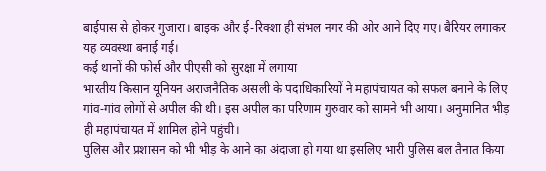बाईपास से होकर गुजारा। बाइक और ई-रिक्शा ही संभल नगर की ओर आने दिए गए। बैरियर लगाकर यह व्यवस्था बनाई गई।
कई थानों की फोर्स और पीएसी को सुरक्षा में लगाया
भारतीय किसान यूनियन अराजनैतिक असली के पदाधिकारियों ने महापंचायत को सफल बनाने के लिए गांव-गांव लोगों से अपील की थी। इस अपील का परिणाम गुरुवार को सामने भी आया। अनुमानित भीड़ ही महापंचायत में शामिल होने पहुंची।
पुलिस और प्रशासन को भी भीड़ के आने का अंदाजा हो गया था इसलिए भारी पुलिस बल तैनात किया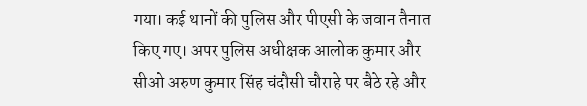गया। कई थानों की पुलिस और पीएसी के जवान तैनात किए गए। अपर पुलिस अधीक्षक आलोक कुमार और सीओ अरुण कुमार सिंह चंदौसी चौराहे पर बैठे रहे और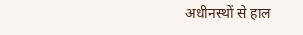अधीनस्थों से हाल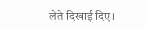लेते दिखाई दिए।